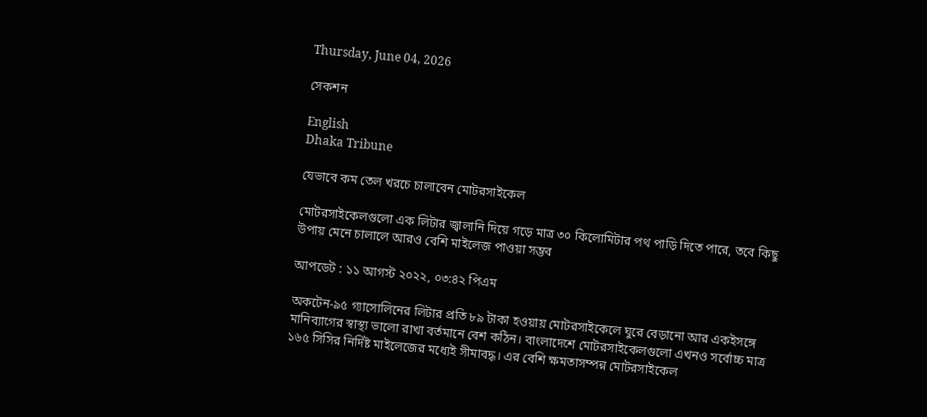Thursday, June 04, 2026

সেকশন

English
Dhaka Tribune

যেভাবে কম তেল খরচে চালাবেন মোটরসাইকেল

মোটরসাইকেলগুলো এক লিটার জ্বালানি দিয়ে গড়ে মাত্র ৩০ কিলোমিটার পথ পাড়ি দিতে পারে, তবে কিছু উপায় মেনে চালালে আরও বেশি মাইলেজ পাওয়া সম্ভব

আপডেট : ১১ আগস্ট ২০২২, ০৩:৪২ পিএম

অকটেন-৯৫ গ্যাসোলিনের লিটার প্রতি ৮৯ টাকা হওয়ায় মোটরসাইকেলে ঘুরে বেড়ানো আর একইসঙ্গে মানিব্যাগের স্বাস্থ্য ভালো রাখা বর্তমানে বেশ কঠিন। বাংলাদেশে মোটরসাইকেলগুলো এখনও সর্বোচ্চ মাত্র ১৬৫ সিসির নির্দিষ্ট মাইলেজের মধ্যেই সীমাবদ্ধ। এর বেশি ক্ষমতাসম্পন্ন মোটরসাইকেল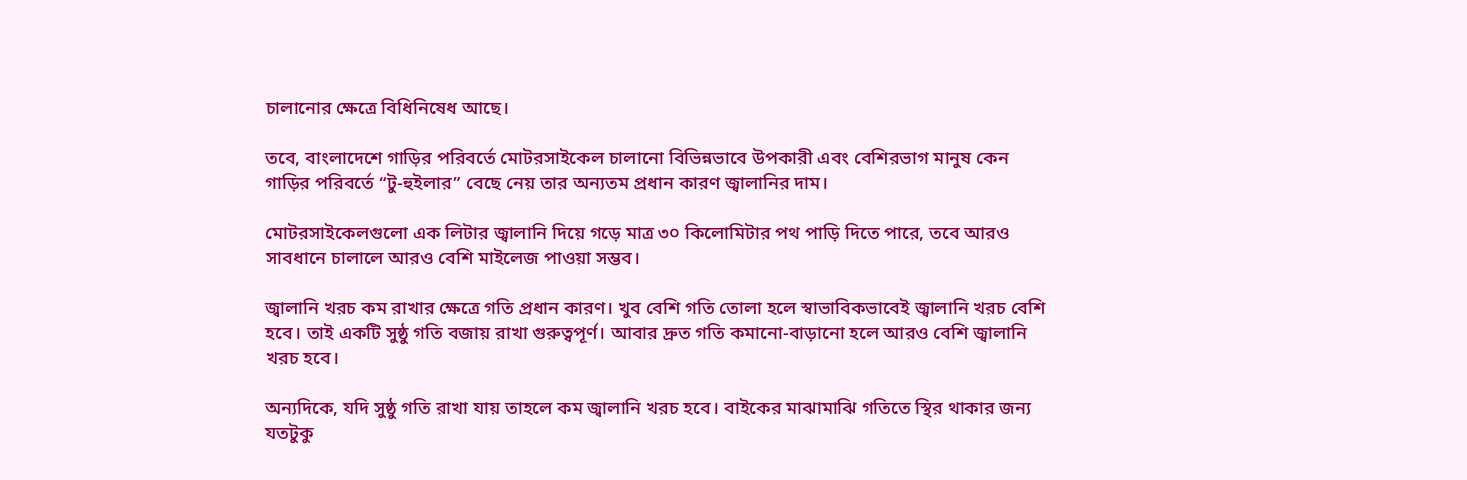চালানোর ক্ষেত্রে বিধিনিষেধ আছে।

তবে, বাংলাদেশে গাড়ির পরিবর্তে মোটরসাইকেল চালানো বিভিন্নভাবে উপকারী এবং বেশিরভাগ মানুষ কেন গাড়ির পরিবর্তে “টু-হুইলার” বেছে নেয় তার অন্যতম প্রধান কারণ জ্বালানির দাম।

মোটরসাইকেলগুলো এক লিটার জ্বালানি দিয়ে গড়ে মাত্র ৩০ কিলোমিটার পথ পাড়ি দিতে পারে, তবে আরও সাবধানে চালালে আরও বেশি মাইলেজ পাওয়া সম্ভব।

জ্বালানি খরচ কম রাখার ক্ষেত্রে গতি প্রধান কারণ। খুব বেশি গতি তোলা হলে স্বাভাবিকভাবেই জ্বালানি খরচ বেশি হবে। তাই একটি সুষ্ঠু গতি বজায় রাখা গুরুত্বপূর্ণ। আবার দ্রুত গতি কমানো-বাড়ানো হলে আরও বেশি জ্বালানি খরচ হবে।

অন্যদিকে, যদি সুষ্ঠু গতি রাখা যায় তাহলে কম জ্বালানি খরচ হবে। বাইকের মাঝামাঝি গতিতে স্থির থাকার জন্য যতটুকু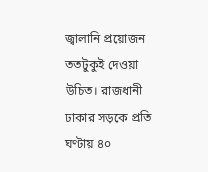জ্বালানি প্রয়োজন ততটুকুই দেওয়া উচিত। রাজধানী ঢাকার সড়কে প্রতি ঘণ্টায় ৪০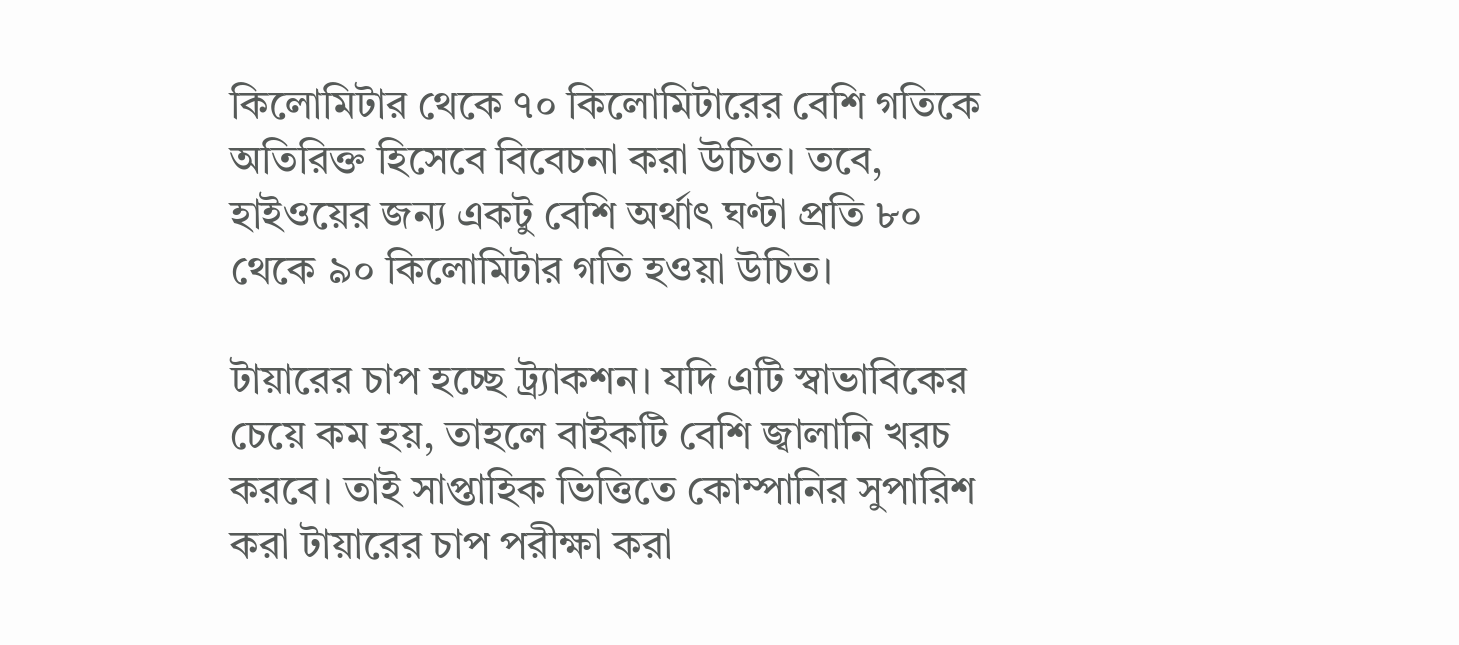কিলোমিটার থেকে ৭০ কিলোমিটারের বেশি গতিকে অতিরিক্ত হিসেবে বিবেচনা করা উচিত। তবে, হাইওয়ের জন্য একটু বেশি অর্থাৎ ঘণ্টা প্রতি ৮০ থেকে ৯০ কিলোমিটার গতি হওয়া উচিত।

টায়ারের চাপ হচ্ছে ট্র্যাকশন। যদি এটি স্বাভাবিকের চেয়ে কম হয়, তাহলে বাইকটি বেশি জ্বালানি খরচ করবে। তাই সাপ্তাহিক ভিত্তিতে কোম্পানির সুপারিশ করা টায়ারের চাপ পরীক্ষা করা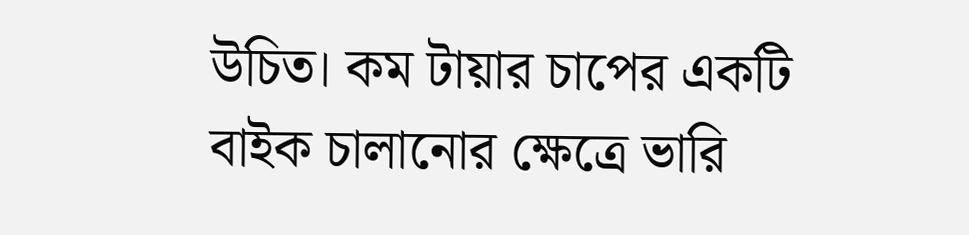উচিত। কম টায়ার চাপের একটি বাইক চালানোর ক্ষেত্রে ভারি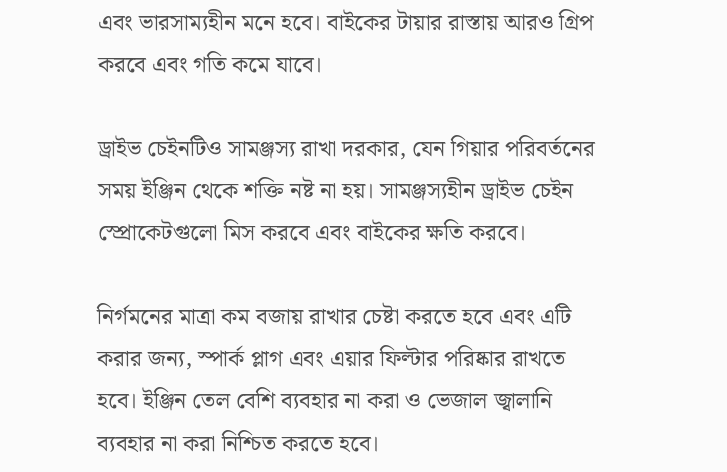এবং ভারসাম্যহীন মনে হবে। বাইকের টায়ার রাস্তায় আরও গ্রিপ করবে এবং গতি কমে যাবে।

ড্রাইভ চেইনটিও সামঞ্জস্য রাখা দরকার, যেন গিয়ার পরিবর্তনের সময় ইঞ্জিন থেকে শক্তি নষ্ট না হয়। সামঞ্জস্যহীন ড্রাইভ চেইন স্প্রোকেটগুলো মিস করবে এবং বাইকের ক্ষতি করবে।

নির্গমনের মাত্রা কম বজায় রাখার চেষ্টা করতে হবে এবং এটি করার জন্য, স্পার্ক প্লাগ এবং এয়ার ফিল্টার পরিষ্কার রাখতে হবে। ইঞ্জিন তেল বেশি ব্যবহার না করা ও ভেজাল জ্বালানি ব্যবহার না করা নিশ্চিত করতে হবে।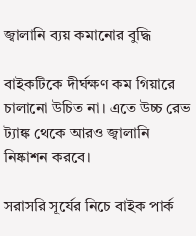জ্বালানি ব্যয় কমানোর বুদ্ধি

বাইকটিকে দীর্ঘক্ষণ কম গিয়ারে চালানো উচিত না। এতে উচ্চ রেভ ট্যাঙ্ক থেকে আরও জ্বালানি নিষ্কাশন করবে।

সরাসরি সূর্যের নিচে বাইক পার্ক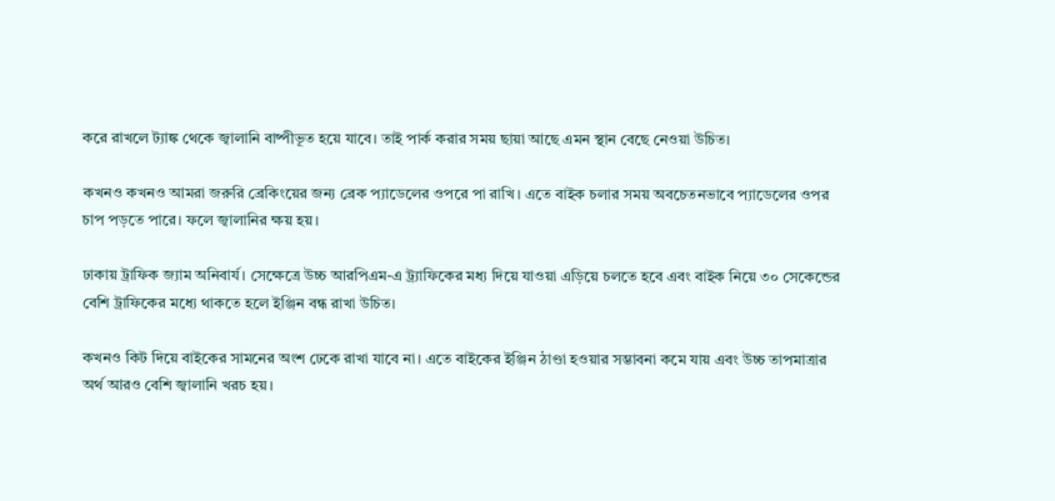করে রাখলে ট্যাঙ্ক থেকে জ্বালানি বাষ্পীভূত হয়ে যাবে। তাই পার্ক করার সময় ছায়া আছে এমন স্থান বেছে নেওয়া উচিত।

কখনও কখনও আমরা জরুরি ব্রেকিংয়ের জন্য ব্রেক প্যাডেলের ওপরে পা রাখি। এতে বাইক চলার সময় অবচেতনভাবে প্যাডেলের ওপর চাপ পড়তে পারে। ফলে জ্বালানির ক্ষয় হয়।

ঢাকায় ট্রাফিক জ্যাম অনিবার্য। সেক্ষেত্রে উচ্চ আরপিএম-এ ট্র্যাফিকের মধ্য দিয়ে যাওয়া এড়িয়ে চলতে হবে এবং বাইক নিয়ে ৩০ সেকেন্ডের বেশি ট্রাফিকের মধ্যে থাকতে হলে ইঞ্জিন বন্ধ রাখা উচিত।

কখনও কিট দিয়ে বাইকের সামনের অংশ ঢেকে রাখা যাবে না। এতে বাইকের ইঞ্জিন ঠাণ্ডা হওয়ার সম্ভাবনা কমে যায় এবং উচ্চ তাপমাত্রার অর্থ আরও বেশি জ্বালানি খরচ হয়।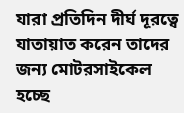যারা প্রতিদিন দীর্ঘ দূরত্বে যাতায়াত করেন তাদের জন্য মোটরসাইকেল হচ্ছে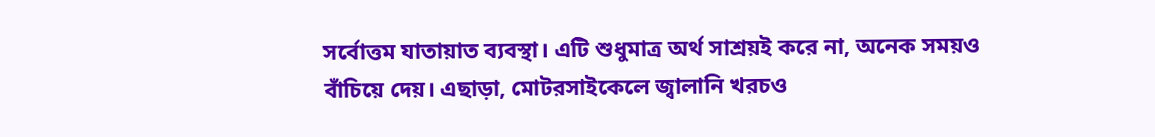সর্বোত্তম যাতায়াত ব্যবস্থা। এটি শুধুমাত্র অর্থ সাশ্রয়ই করে না, অনেক সময়ও বাঁচিয়ে দেয়। এছাড়া, মোটরসাইকেলে জ্বালানি খরচও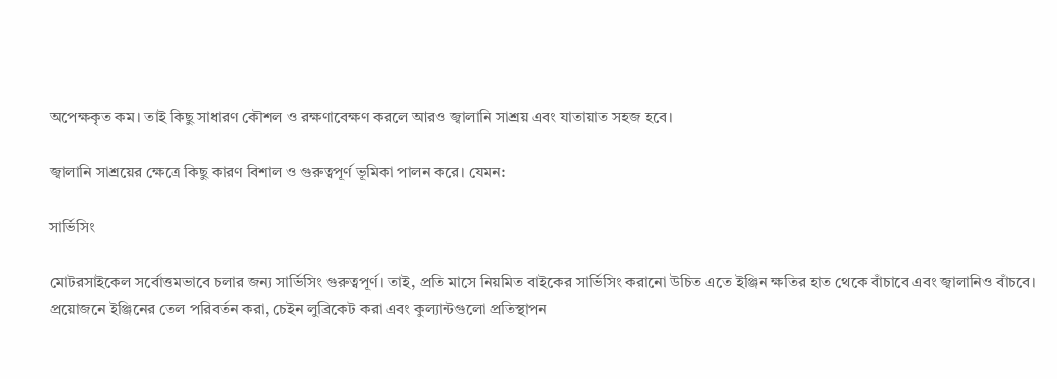অপেক্ষকৃত কম। তাই কিছু সাধারণ কৌশল ও রক্ষণাবেক্ষণ করলে আরও জ্বালানি সাশ্রয় এবং যাতায়াত সহজ হবে।

জ্বালানি সাশ্রয়ের ক্ষেত্রে কিছু কারণ বিশাল ও গুরুত্বপূর্ণ ভূমিকা পালন করে। যেমন:

সার্ভিসিং

মোটরসাইকেল সর্বোত্তমভাবে চলার জন্য সার্ভিসিং গুরুত্বপূর্ণ। তাই, প্রতি মাসে নিয়মিত বাইকের সার্ভিসিং করানো উচিত এতে ইঞ্জিন ক্ষতির হাত থেকে বাঁচাবে এবং জ্বালানিও বাঁচবে। প্রয়োজনে ইঞ্জিনের তেল পরিবর্তন করা, চেইন লুব্রিকেট করা এবং কুল্যান্টগুলো প্রতিস্থাপন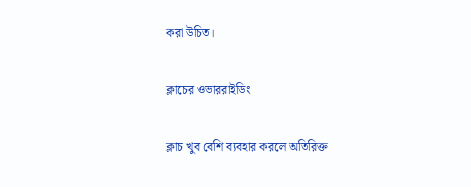করা উচিত।

ক্লাচের ওভাররাইডিং

ক্লাচ খুব বেশি ব্যবহার করলে অতিরিক্ত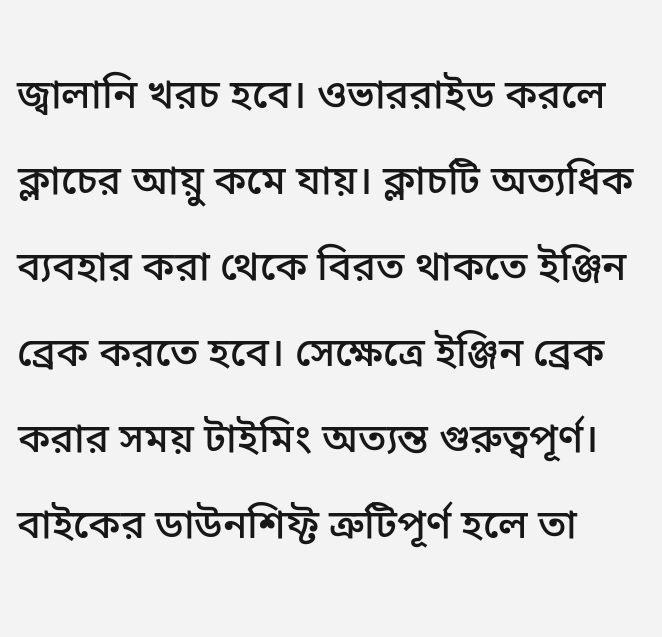জ্বালানি খরচ হবে। ওভাররাইড করলে ক্লাচের আয়ু কমে যায়। ক্লাচটি অত্যধিক ব্যবহার করা থেকে বিরত থাকতে ইঞ্জিন ব্রেক করতে হবে। সেক্ষেত্রে ইঞ্জিন ব্রেক করার সময় টাইমিং অত্যন্ত গুরুত্বপূর্ণ। বাইকের ডাউনশিফ্ট ত্রুটিপূর্ণ হলে তা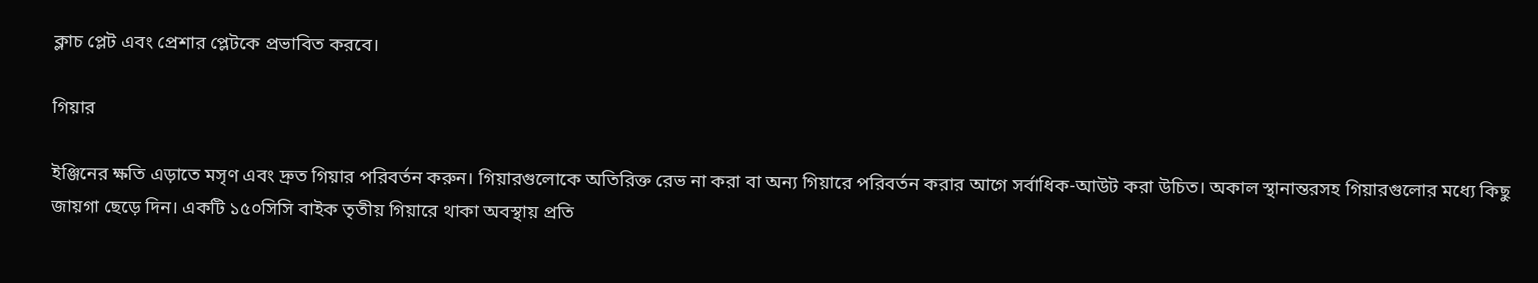ক্লাচ প্লেট এবং প্রেশার প্লেটকে প্রভাবিত করবে।

গিয়ার

ইঞ্জিনের ক্ষতি এড়াতে মসৃণ এবং দ্রুত গিয়ার পরিবর্তন করুন। গিয়ারগুলোকে অতিরিক্ত রেভ না করা বা অন্য গিয়ারে পরিবর্তন করার আগে সর্বাধিক-আউট করা উচিত। অকাল স্থানান্তরসহ গিয়ারগুলোর মধ্যে কিছু জায়গা ছেড়ে দিন। একটি ১৫০সিসি বাইক তৃতীয় গিয়ারে থাকা অবস্থায় প্রতি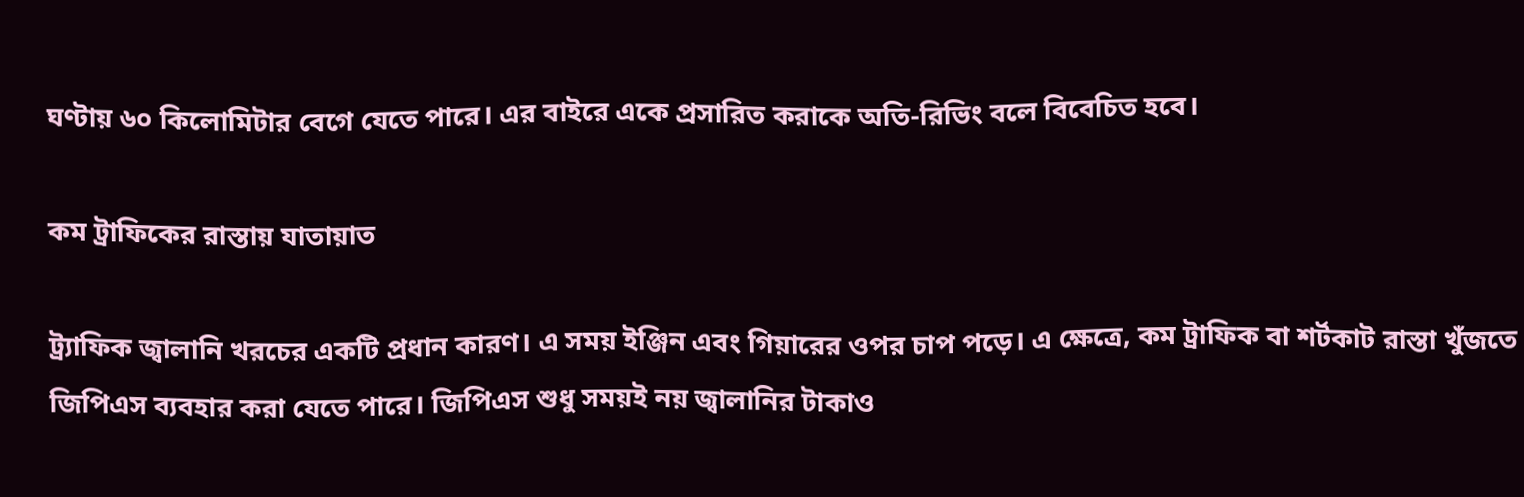ঘণ্টায় ৬০ কিলোমিটার বেগে যেতে পারে। এর বাইরে একে প্রসারিত করাকে অতি-রিভিং বলে বিবেচিত হবে।

কম ট্রাফিকের রাস্তায় যাতায়াত

ট্র্যাফিক জ্বালানি খরচের একটি প্রধান কারণ। এ সময় ইঞ্জিন এবং গিয়ারের ওপর চাপ পড়ে। এ ক্ষেত্রে, কম ট্রাফিক বা শর্টকাট রাস্তা খুঁজতে জিপিএস ব্যবহার করা যেতে পারে। জিপিএস শুধু সময়ই নয় জ্বালানির টাকাও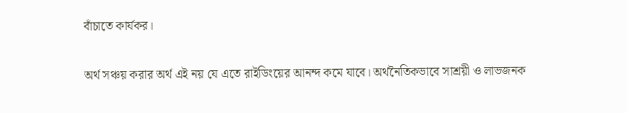বাঁচাতে কার্যকর।

অর্থ সঞ্চয় করার অর্থ এই নয় যে এতে রাইডিংয়ের আনন্দ কমে যাবে। অর্থনৈতিকভাবে সাশ্রয়ী ও লাভজনক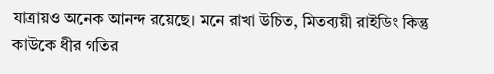যাত্রায়ও অনেক আনন্দ রয়েছে। মনে রাখা উচিত, মিতব্যয়ী রাইডিং কিন্তু কাউকে ধীর গতির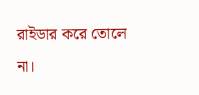রাইডার করে তোলে না।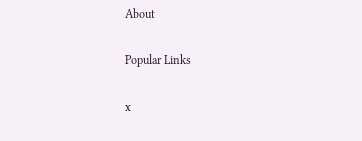About

Popular Links

x